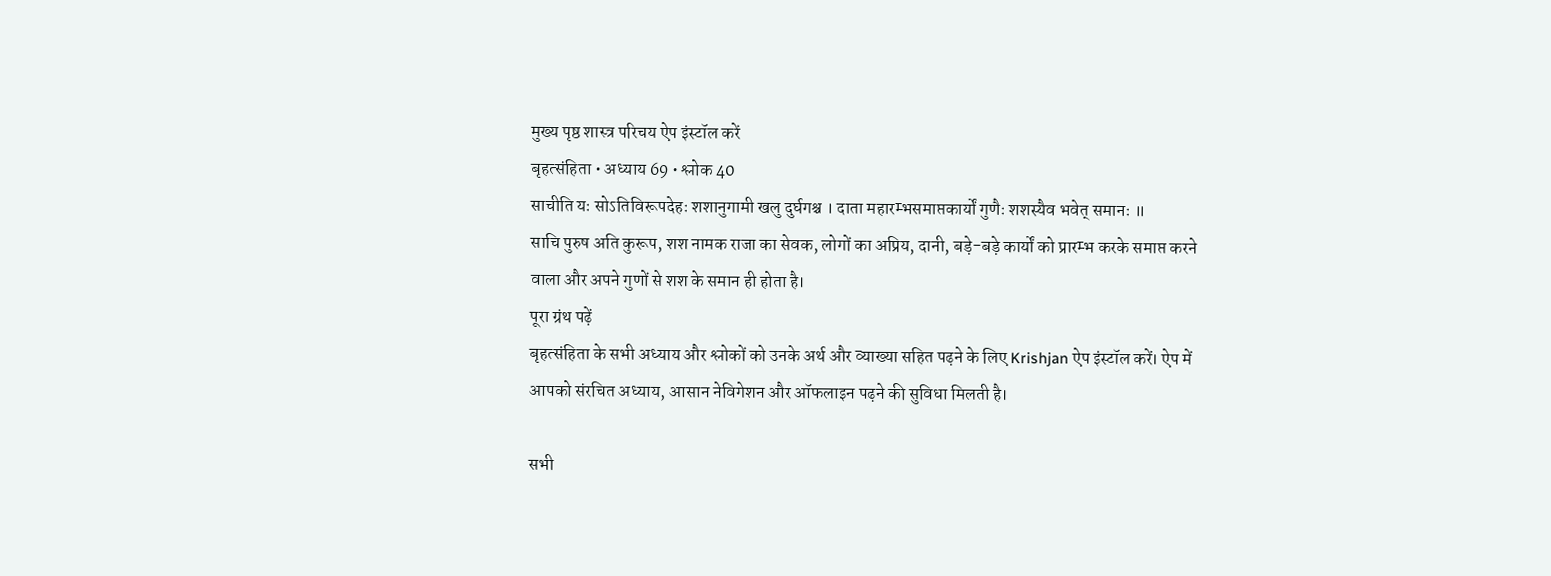मुख्य पृष्ठ शास्त्र परिचय ऐप इंस्टॉल करें
बृहत्संहिता • अध्याय 69 • श्लोक 40
साचीति यः सोऽतिविरूपदेहः शशानुगामी खलु दुर्घगश्च । दाता महारम्भसमाप्तकार्यों गुणैः शशस्यैव भवेत् समानः ॥
साचि पुरुष अति कुरूप, शश नामक राजा का सेवक, लोगों का अप्रिय, दानी, बड़े-बड़े कार्यों को प्रारम्भ करके समाप्त करने वाला और अपने गुणों से शश के समान ही होता है।
पूरा ग्रंथ पढ़ें
बृहत्संहिता के सभी अध्याय और श्लोकों को उनके अर्थ और व्याख्या सहित पढ़ने के लिए Krishjan ऐप इंस्टॉल करें। ऐप में आपको संरचित अध्याय, आसान नेविगेशन और ऑफलाइन पढ़ने की सुविधा मिलती है।

सभी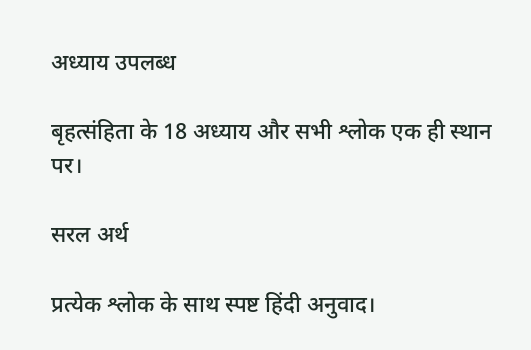अध्याय उपलब्ध

बृहत्संहिता के 18 अध्याय और सभी श्लोक एक ही स्थान पर।

सरल अर्थ

प्रत्येक श्लोक के साथ स्पष्ट हिंदी अनुवाद।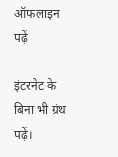ऑफलाइन पढ़ें

इंटरनेट के बिना भी ग्रंथ पढ़ें।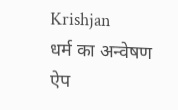Krishjan
धर्म का अन्वेषण
ऐप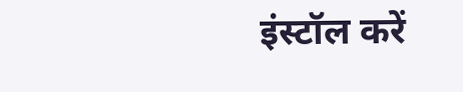इंस्टॉल करें